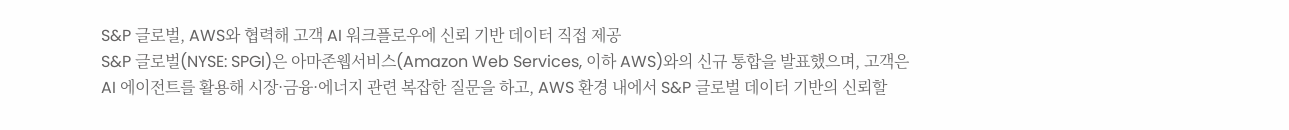S&P 글로벌, AWS와 협력해 고객 AI 워크플로우에 신뢰 기반 데이터 직접 제공
S&P 글로벌(NYSE: SPGI)은 아마존웹서비스(Amazon Web Services, 이하 AWS)와의 신규 통합을 발표했으며, 고객은 AI 에이전트를 활용해 시장·금융·에너지 관련 복잡한 질문을 하고, AWS 환경 내에서 S&P 글로벌 데이터 기반의 신뢰할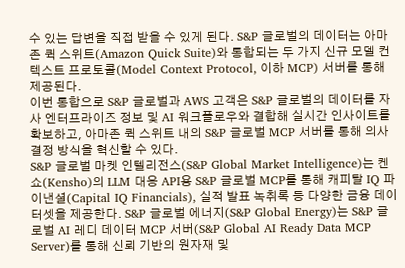수 있는 답변을 직접 받을 수 있게 된다. S&P 글로벌의 데이터는 아마존 퀵 스위트(Amazon Quick Suite)와 통합되는 두 가지 신규 모델 컨텍스트 프로토콜(Model Context Protocol, 이하 MCP) 서버를 통해 제공된다.
이번 통합으로 S&P 글로벌과 AWS 고객은 S&P 글로벌의 데이터를 자사 엔터프라이즈 정보 및 AI 워크플로우와 결합해 실시간 인사이트를 확보하고, 아마존 퀵 스위트 내의 S&P 글로벌 MCP 서버를 통해 의사결정 방식을 혁신할 수 있다.
S&P 글로벌 마켓 인텔리전스(S&P Global Market Intelligence)는 켄쇼(Kensho)의 LLM 대응 API용 S&P 글로벌 MCP를 통해 캐피탈 IQ 파이낸셜(Capital IQ Financials), 실적 발표 녹취록 등 다양한 금융 데이터셋을 제공한다. S&P 글로벌 에너지(S&P Global Energy)는 S&P 글로벌 AI 레디 데이터 MCP 서버(S&P Global AI Ready Data MCP Server)를 통해 신뢰 기반의 원자재 및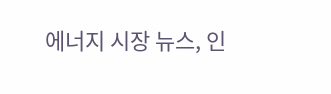에너지 시장 뉴스, 인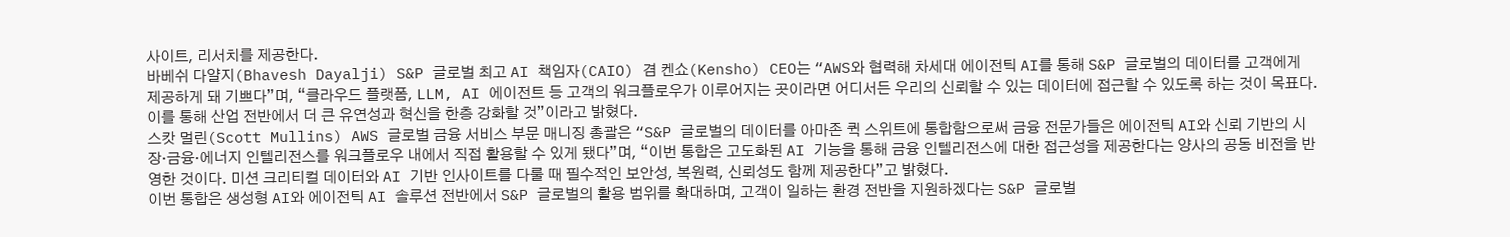사이트, 리서치를 제공한다.
바베쉬 다얄지(Bhavesh Dayalji) S&P 글로벌 최고 AI 책임자(CAIO) 겸 켄쇼(Kensho) CEO는 “AWS와 협력해 차세대 에이전틱 AI를 통해 S&P 글로벌의 데이터를 고객에게 제공하게 돼 기쁘다”며, “클라우드 플랫폼, LLM, AI 에이전트 등 고객의 워크플로우가 이루어지는 곳이라면 어디서든 우리의 신뢰할 수 있는 데이터에 접근할 수 있도록 하는 것이 목표다. 이를 통해 산업 전반에서 더 큰 유연성과 혁신을 한층 강화할 것”이라고 밝혔다.
스캇 멀린(Scott Mullins) AWS 글로벌 금융 서비스 부문 매니징 총괄은 “S&P 글로벌의 데이터를 아마존 퀵 스위트에 통합함으로써 금융 전문가들은 에이전틱 AI와 신뢰 기반의 시장·금융·에너지 인텔리전스를 워크플로우 내에서 직접 활용할 수 있게 됐다”며, “이번 통합은 고도화된 AI 기능을 통해 금융 인텔리전스에 대한 접근성을 제공한다는 양사의 공동 비전을 반영한 것이다. 미션 크리티컬 데이터와 AI 기반 인사이트를 다룰 때 필수적인 보안성, 복원력, 신뢰성도 함께 제공한다”고 밝혔다.
이번 통합은 생성형 AI와 에이전틱 AI 솔루션 전반에서 S&P 글로벌의 활용 범위를 확대하며, 고객이 일하는 환경 전반을 지원하겠다는 S&P 글로벌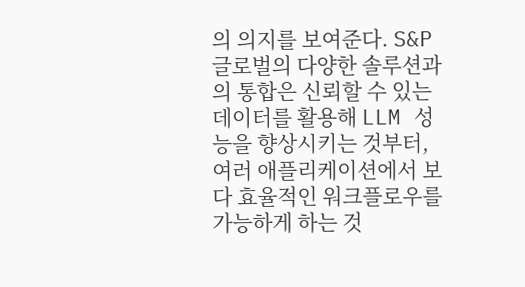의 의지를 보여준다. S&P 글로벌의 다양한 솔루션과의 통합은 신뢰할 수 있는 데이터를 활용해 LLM 성능을 향상시키는 것부터, 여러 애플리케이션에서 보다 효율적인 워크플로우를 가능하게 하는 것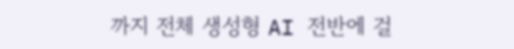까지 전체 생성형 AI 전반에 걸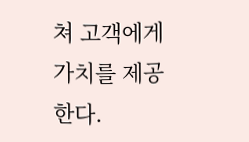쳐 고객에게 가치를 제공한다.